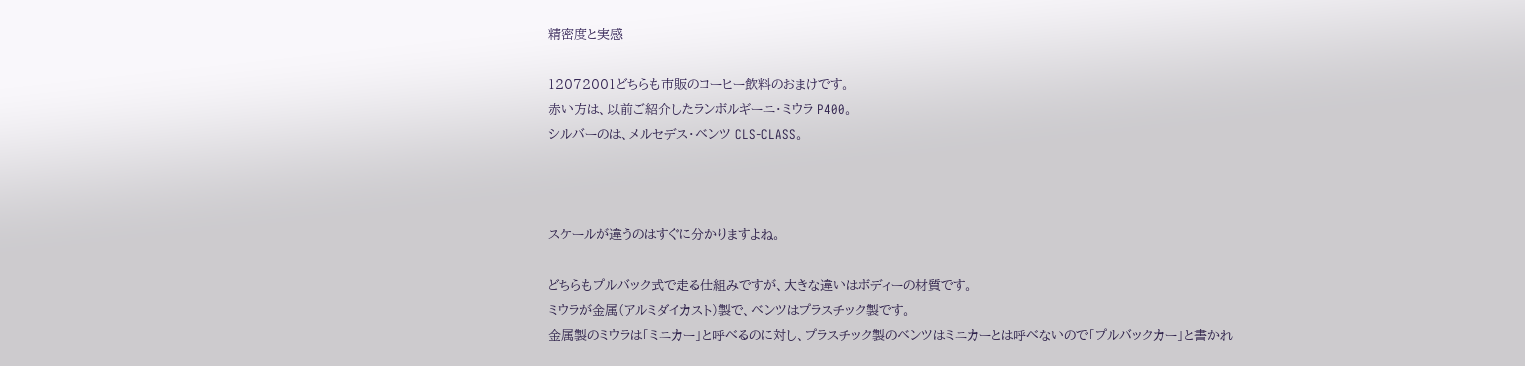精密度と実感

12072001どちらも市販のコーヒー飲料のおまけです。
赤い方は、以前ご紹介したランボルギーニ・ミウラ P400。
シルバーのは、メルセデス・ベンツ CLS-CLASS。



スケールが違うのはすぐに分かりますよね。

どちらもプルバック式で走る仕組みですが、大きな違いはボディーの材質です。
ミウラが金属(アルミダイカスト)製で、ベンツはプラスチック製です。
金属製のミウラは「ミニカー」と呼べるのに対し、プラスチック製のベンツはミニカーとは呼べないので「プルバックカー」と書かれ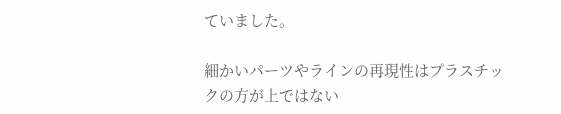ていました。

細かいパーツやラインの再現性はプラスチックの方が上ではない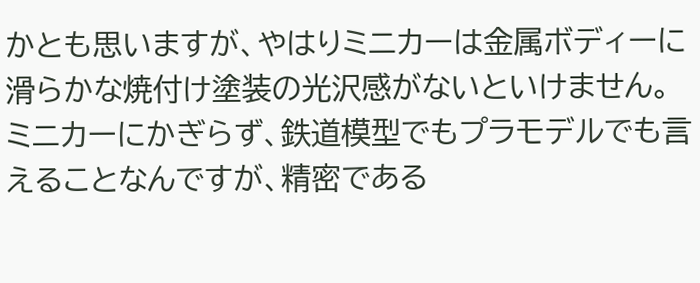かとも思いますが、やはりミニカーは金属ボディーに滑らかな焼付け塗装の光沢感がないといけません。
ミニカーにかぎらず、鉄道模型でもプラモデルでも言えることなんですが、精密である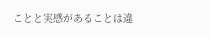ことと実感があることは違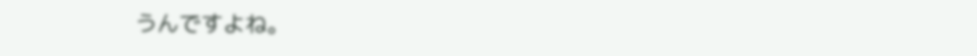うんですよね。